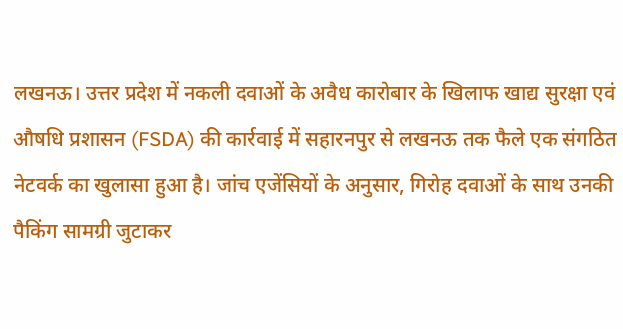लखनऊ। उत्तर प्रदेश में नकली दवाओं के अवैध कारोबार के खिलाफ खाद्य सुरक्षा एवं औषधि प्रशासन (FSDA) की कार्रवाई में सहारनपुर से लखनऊ तक फैले एक संगठित नेटवर्क का खुलासा हुआ है। जांच एजेंसियों के अनुसार, गिरोह दवाओं के साथ उनकी पैकिंग सामग्री जुटाकर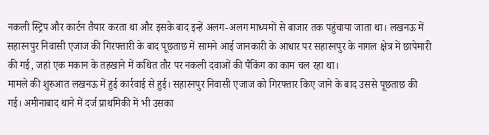नकली स्ट्रिप और कार्टन तैयार करता था और इसके बाद इन्हें अलग-अलग माध्यमों से बाजार तक पहुंचाया जाता था। लखनऊ में सहारनपुर निवासी एजाज की गिरफ्तारी के बाद पूछताछ में सामने आई जानकारी के आधार पर सहारनपुर के नागल क्षेत्र में छापेमारी की गई, जहां एक मकान के तहखाने में कथित तौर पर नकली दवाओं की पैकिंग का काम चल रहा था।
मामले की शुरुआत लखनऊ में हुई कार्रवाई से हुई। सहारनपुर निवासी एजाज को गिरफ्तार किए जाने के बाद उससे पूछताछ की गई। अमीनाबाद थाने में दर्ज प्राथमिकी में भी उसका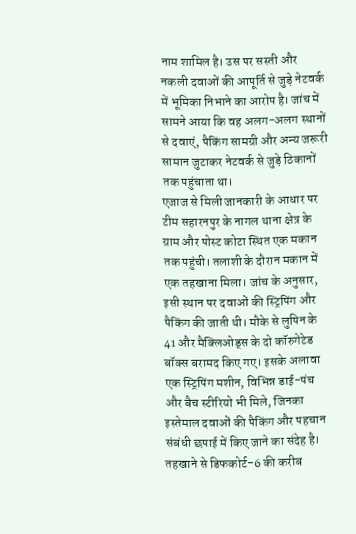नाम शामिल है। उस पर सस्ती और नकली दवाओं की आपूर्ति से जुड़े नेटवर्क में भूमिका निभाने का आरोप है। जांच में सामने आया कि वह अलग-अलग स्थानों से दवाएं, पैकिंग सामग्री और अन्य जरूरी सामान जुटाकर नेटवर्क से जुड़े ठिकानों तक पहुंचाता था।
एजाज से मिली जानकारी के आधार पर टीम सहारनपुर के नागल थाना क्षेत्र के ग्राम और पोस्ट कोटा स्थित एक मकान तक पहुंची। तलाशी के दौरान मकान में एक तहखाना मिला। जांच के अनुसार, इसी स्थान पर दवाओं की स्ट्रिपिंग और पैकिंग की जाती थी। मौके से लुपिन के 41 और मैक्लिओड्स के दो कॉरुगेटेड बॉक्स बरामद किए गए। इसके अलावा एक स्ट्रिपिंग मशीन, विभिन्न डाई-पंच और बैच स्टीरियो भी मिले, जिनका इस्तेमाल दवाओं की पैकिंग और पहचान संबंधी छपाई में किए जाने का संदेह है।
तहखाने से डिफकोर्ट-6 की करीब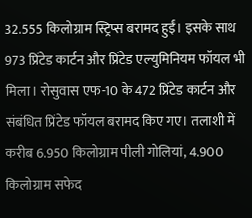32.555 किलोग्राम स्ट्रिप्स बरामद हुईं। इसके साथ 973 प्रिंटेड कार्टन और प्रिंटेड एल्युमिनियम फॉयल भी मिला। रोसुवास एफ-10 के 472 प्रिंटेड कार्टन और संबंधित प्रिंटेड फॉयल बरामद किए गए। तलाशी में करीब 6.950 किलोग्राम पीली गोलियां, 4.900 किलोग्राम सफेद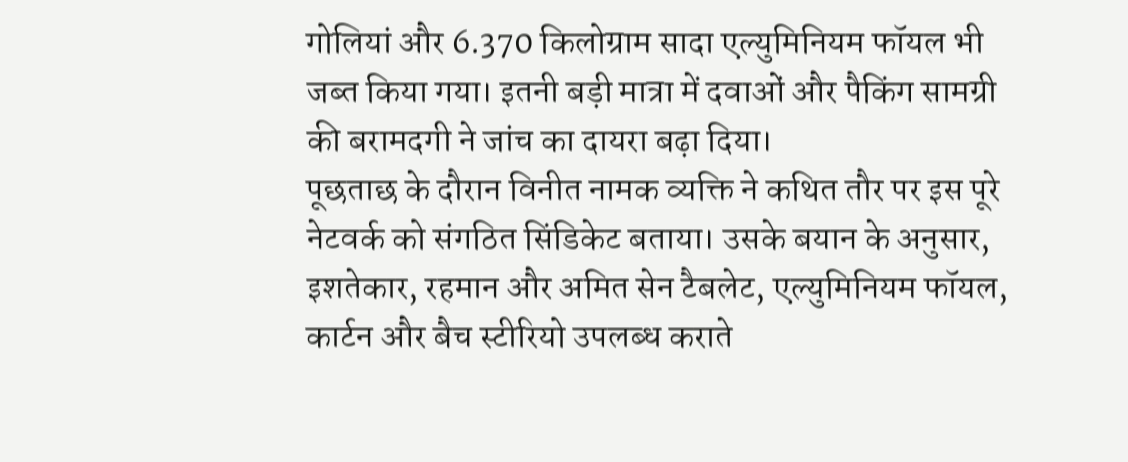गोलियां और 6.370 किलोग्राम सादा एल्युमिनियम फॉयल भी जब्त किया गया। इतनी बड़ी मात्रा में दवाओं और पैकिंग सामग्री की बरामदगी ने जांच का दायरा बढ़ा दिया।
पूछताछ के दौरान विनीत नामक व्यक्ति ने कथित तौर पर इस पूरे नेटवर्क को संगठित सिंडिकेट बताया। उसके बयान के अनुसार, इशतेकार, रहमान और अमित सेन टैबलेट, एल्युमिनियम फॉयल, कार्टन और बैच स्टीरियो उपलब्ध कराते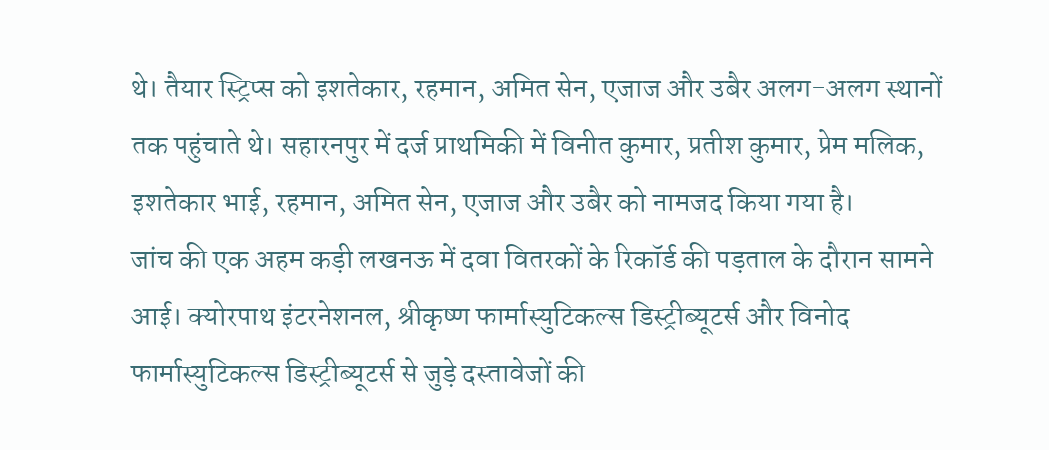थे। तैयार स्ट्रिप्स को इशतेकार, रहमान, अमित सेन, एजाज और उबैर अलग-अलग स्थानों तक पहुंचाते थे। सहारनपुर में दर्ज प्राथमिकी में विनीत कुमार, प्रतीश कुमार, प्रेम मलिक, इशतेकार भाई, रहमान, अमित सेन, एजाज और उबैर को नामजद किया गया है।
जांच की एक अहम कड़ी लखनऊ में दवा वितरकों के रिकॉर्ड की पड़ताल के दौरान सामने आई। क्योरपाथ इंटरनेशनल, श्रीकृष्ण फार्मास्युटिकल्स डिस्ट्रीब्यूटर्स और विनोद फार्मास्युटिकल्स डिस्ट्रीब्यूटर्स से जुड़े दस्तावेजों की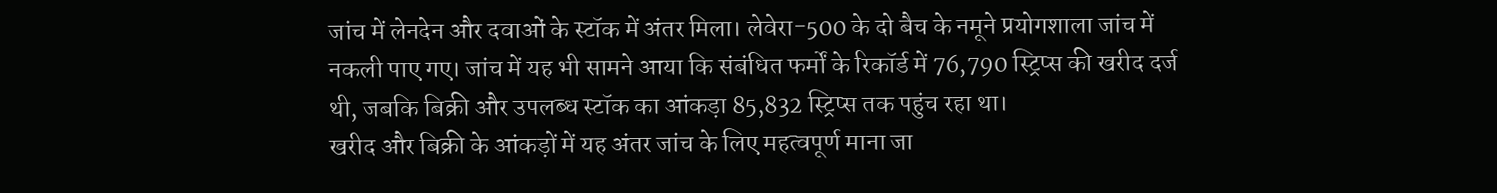जांच में लेनदेन और दवाओं के स्टॉक में अंतर मिला। लेवेरा-500 के दो बैच के नमूने प्रयोगशाला जांच में नकली पाए गए। जांच में यह भी सामने आया कि संबंधित फर्मों के रिकॉर्ड में 76,790 स्ट्रिप्स की खरीद दर्ज थी, जबकि बिक्री और उपलब्ध स्टॉक का आंकड़ा 85,832 स्ट्रिप्स तक पहुंच रहा था।
खरीद और बिक्री के आंकड़ों में यह अंतर जांच के लिए महत्वपूर्ण माना जा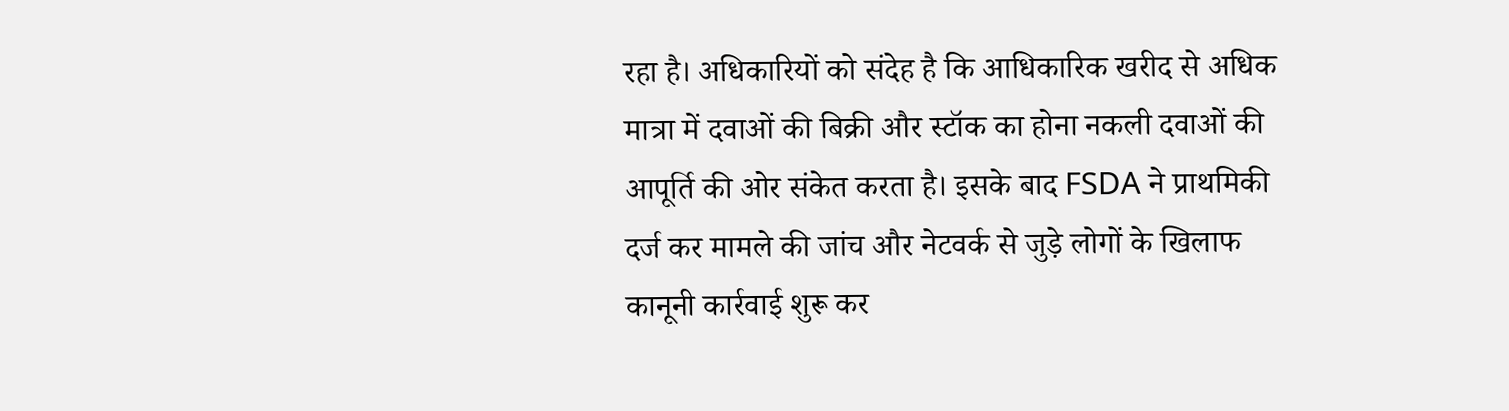रहा है। अधिकारियों को संदेह है कि आधिकारिक खरीद से अधिक मात्रा में दवाओं की बिक्री और स्टॉक का होना नकली दवाओं की आपूर्ति की ओर संकेत करता है। इसके बाद FSDA ने प्राथमिकी दर्ज कर मामले की जांच और नेटवर्क से जुड़े लोगों के खिलाफ कानूनी कार्रवाई शुरू कर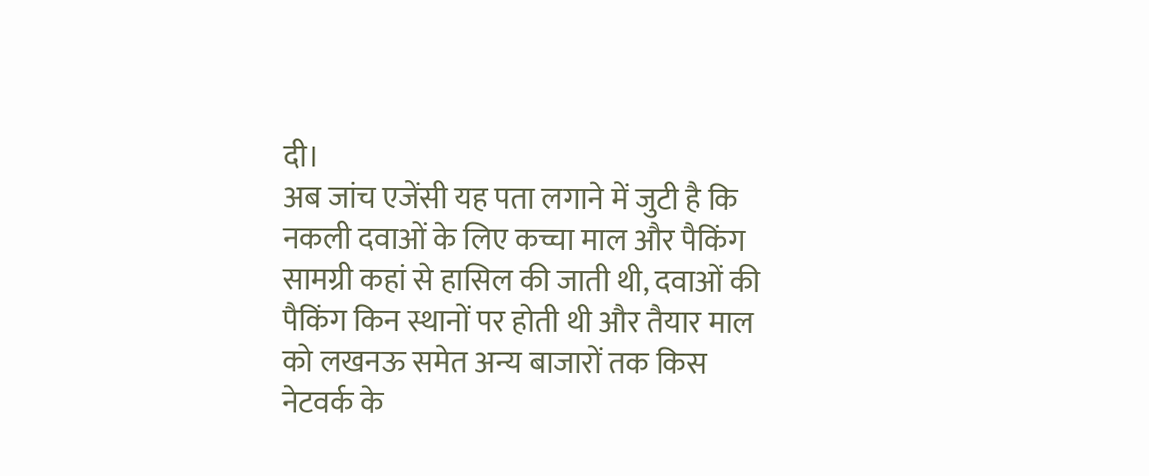दी।
अब जांच एजेंसी यह पता लगाने में जुटी है कि नकली दवाओं के लिए कच्चा माल और पैकिंग सामग्री कहां से हासिल की जाती थी, दवाओं की पैकिंग किन स्थानों पर होती थी और तैयार माल को लखनऊ समेत अन्य बाजारों तक किस नेटवर्क के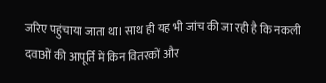जरिए पहुंचाया जाता था। साथ ही यह भी जांच की जा रही है कि नकली दवाओं की आपूर्ति में किन वितरकों और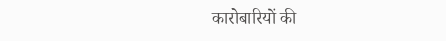कारोबारियों की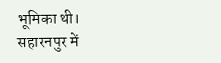भूमिका थी। सहारनपुर में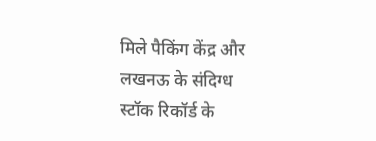मिले पैकिंग केंद्र और लखनऊ के संदिग्ध स्टॉक रिकॉर्ड के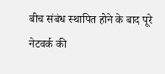बीच संबंध स्थापित होने के बाद पूरे नेटवर्क की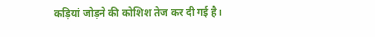कड़ियां जोड़ने की कोशिश तेज कर दी गई है।